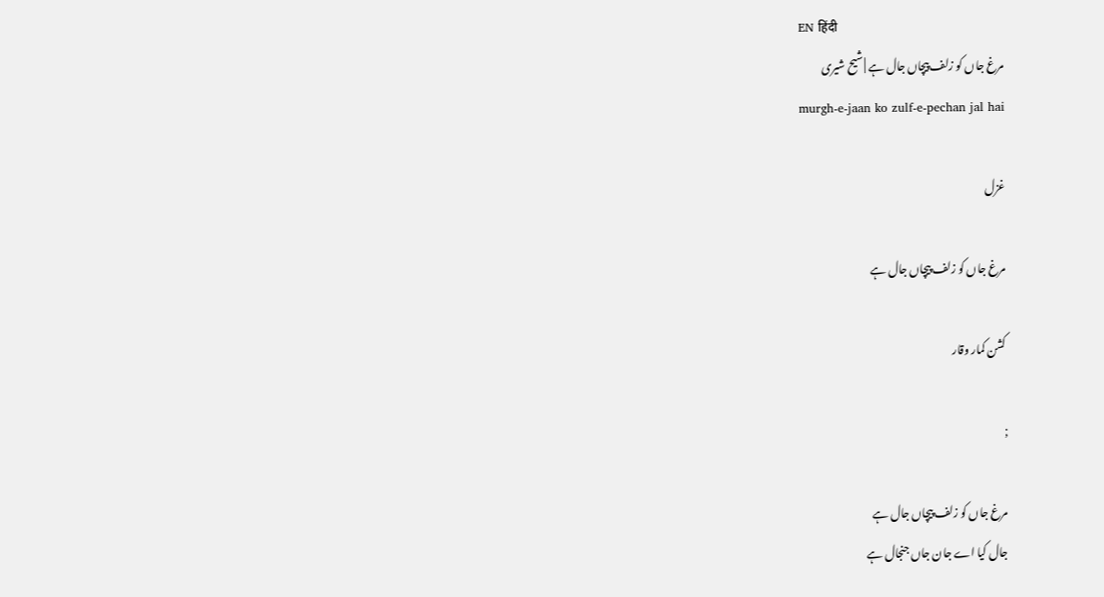EN हिंदी
مرغ جاں کو زلف پیچاں جال ہے | شیح شیری
murgh-e-jaan ko zulf-e-pechan jal hai

غزل

مرغ جاں کو زلف پیچاں جال ہے

کشن کمار وقار

;

مرغ جاں کو زلف پیچاں جال ہے
جال کیا اے جان جاں جنجال ہے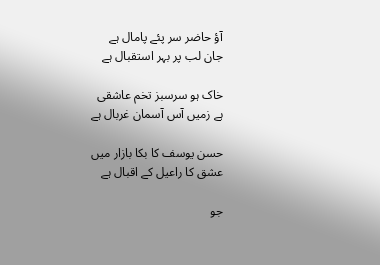آؤ حاضر سر پئے پامال ہے
جان لب پر بہر استقبال ہے

خاک ہو سرسبز تخم عاشقی
ہے زمیں آس آسمان غربال ہے

حسن یوسف کا بکا بازار میں
عشق کا راعیل کے اقبال ہے

جو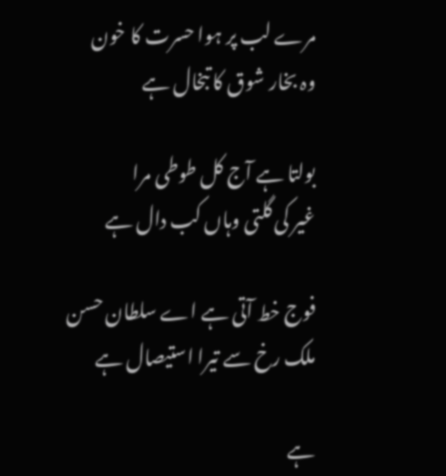مرے لب پر ہوا حسرت کا خون
وہ بخار شوق کا تبخال ہے

بولتا ہے آج کل طوطی مرا
غیر کی گلتی وہاں کب دال ہے

فوج خط آتی ہے اے سلطان حسن
ملک رخ سے تیرا استیصال ہے

ہے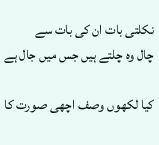نکلتی بات ان کی بات سے
چال وہ چلتے ہیں جس میں جال ہے

کیا لکھوں وصف اچھی صورت کا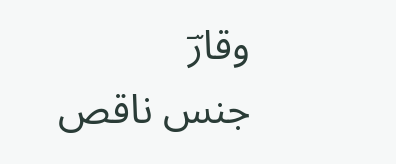وقارؔ
جنس ناقص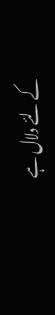کے لئے دلال ہے